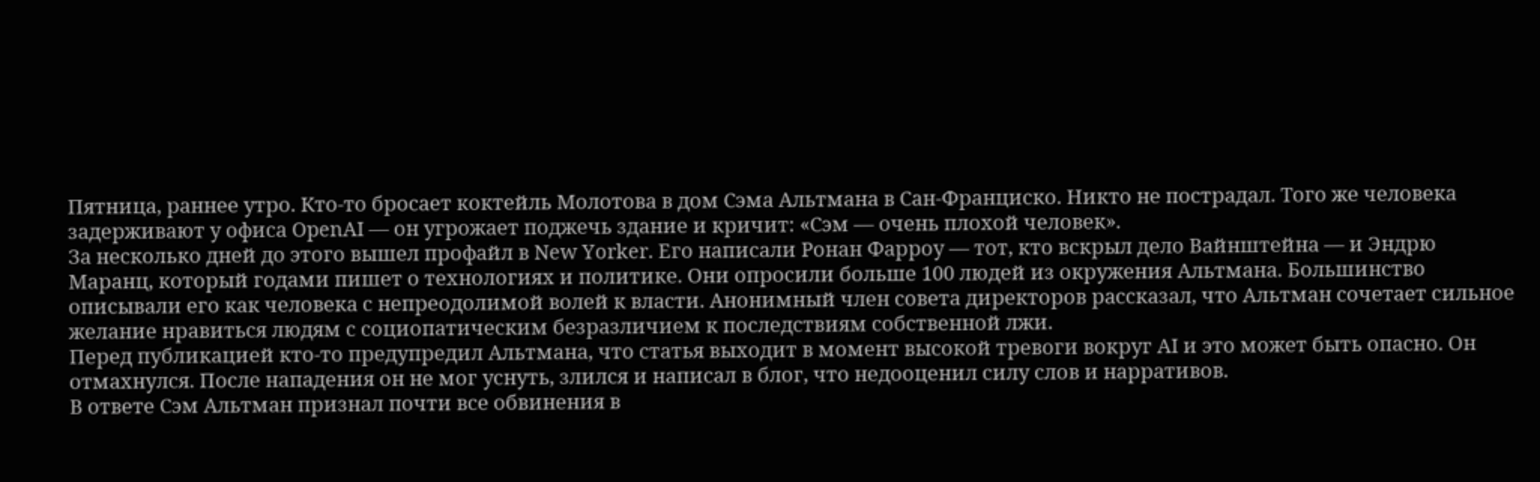Пятница, раннее утро. Кто-то бросает коктейль Молотова в дом Сэма Альтмана в Сан-Франциско. Никто не пострадал. Того же человека задерживают у офиса OpenAI — он угрожает поджечь здание и кричит: «Сэм — очень плохой человек».
За несколько дней до этого вышел профайл в New Yorker. Его написали Ронан Фарроу — тот, кто вскрыл дело Вайнштейна — и Эндрю Маранц, который годами пишет о технологиях и политике. Они опросили больше 100 людей из окружения Альтмана. Большинство описывали его как человека с непреодолимой волей к власти. Анонимный член совета директоров рассказал, что Альтман сочетает сильное желание нравиться людям с социопатическим безразличием к последствиям собственной лжи.
Перед публикацией кто-то предупредил Альтмана, что статья выходит в момент высокой тревоги вокруг AI и это может быть опасно. Он отмахнулся. После нападения он не мог уснуть, злился и написал в блог, что недооценил силу слов и нарративов.
В ответе Сэм Альтман признал почти все обвинения в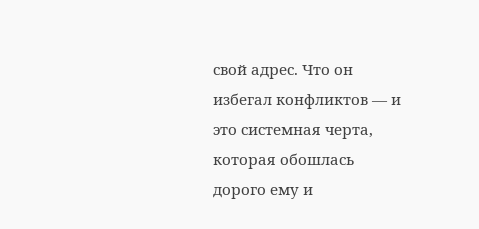свой адрес. Что он избегал конфликтов — и это системная черта, которая обошлась дорого ему и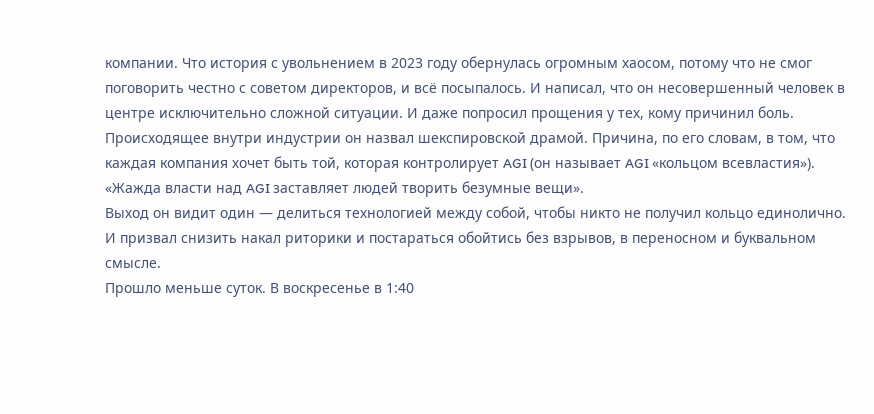компании. Что история с увольнением в 2023 году обернулась огромным хаосом, потому что не смог поговорить честно с советом директоров, и всё посыпалось. И написал, что он несовершенный человек в центре исключительно сложной ситуации. И даже попросил прощения у тех, кому причинил боль.
Происходящее внутри индустрии он назвал шекспировской драмой. Причина, по его словам, в том, что каждая компания хочет быть той, которая контролирует AGI (он называет AGI «кольцом всевластия»).
«Жажда власти над AGI заставляет людей творить безумные вещи».
Выход он видит один — делиться технологией между собой, чтобы никто не получил кольцо единолично. И призвал снизить накал риторики и постараться обойтись без взрывов, в переносном и буквальном смысле.
Прошло меньше суток. В воскресенье в 1:40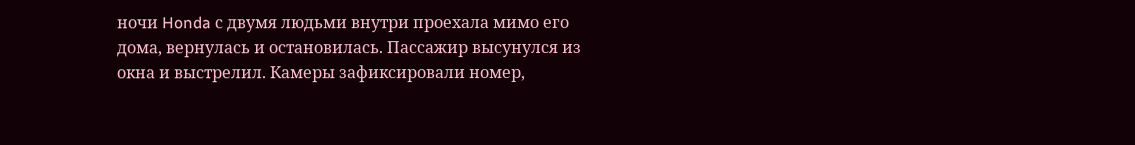ночи Honda с двумя людьми внутри проехала мимо его дома, вернулась и остановилась. Пассажир высунулся из окна и выстрелил. Камеры зафиксировали номер,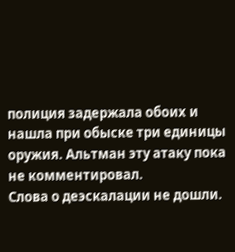полиция задержала обоих и нашла при обыске три единицы оружия. Альтман эту атаку пока не комментировал.
Слова о деэскалации не дошли.